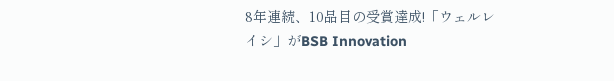8年連続、10品目の受賞達成!「ウェルレイシ」がBSB Innovation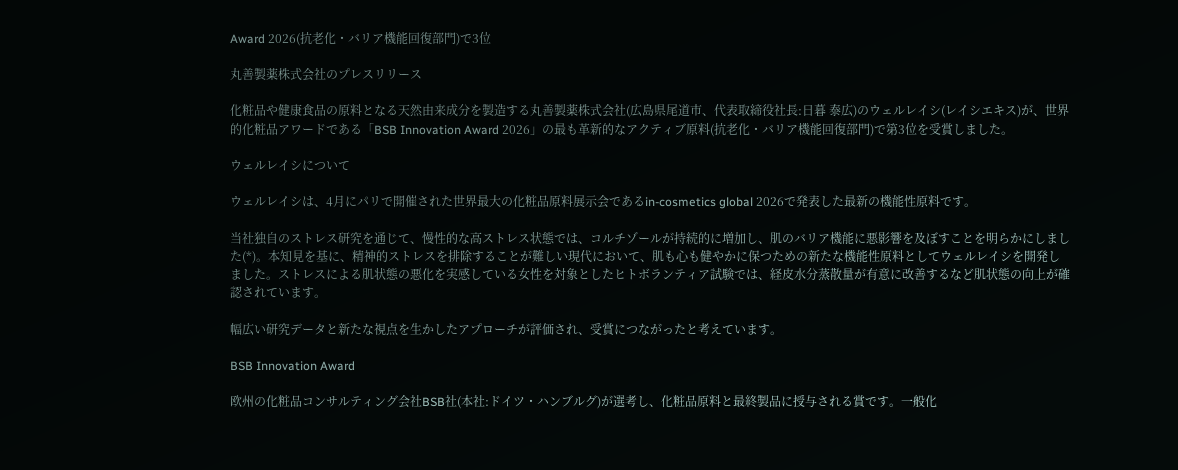Award 2026(抗老化・バリア機能回復部門)で3位

丸善製薬株式会社のプレスリリース

化粧品や健康食品の原料となる天然由来成分を製造する丸善製薬株式会社(広島県尾道市、代表取締役社長:日暮 泰広)のウェルレイシ(レイシエキス)が、世界的化粧品アワードである「BSB Innovation Award 2026」の最も革新的なアクティブ原料(抗老化・バリア機能回復部門)で第3位を受賞しました。

ウェルレイシについて

ウェルレイシは、4月にパリで開催された世界最大の化粧品原料展示会であるin-cosmetics global 2026で発表した最新の機能性原料です。

当社独自のストレス研究を通じて、慢性的な高ストレス状態では、コルチゾールが持続的に増加し、肌のバリア機能に悪影響を及ぼすことを明らかにしました(*)。本知見を基に、精神的ストレスを排除することが難しい現代において、肌も心も健やかに保つための新たな機能性原料としてウェルレイシを開発しました。ストレスによる肌状態の悪化を実感している女性を対象としたヒトボランティア試験では、経皮水分蒸散量が有意に改善するなど肌状態の向上が確認されています。

幅広い研究データと新たな視点を生かしたアプローチが評価され、受賞につながったと考えています。

BSB Innovation Award

欧州の化粧品コンサルティング会社BSB社(本社:ドイツ・ハンブルグ)が選考し、化粧品原料と最終製品に授与される賞です。一般化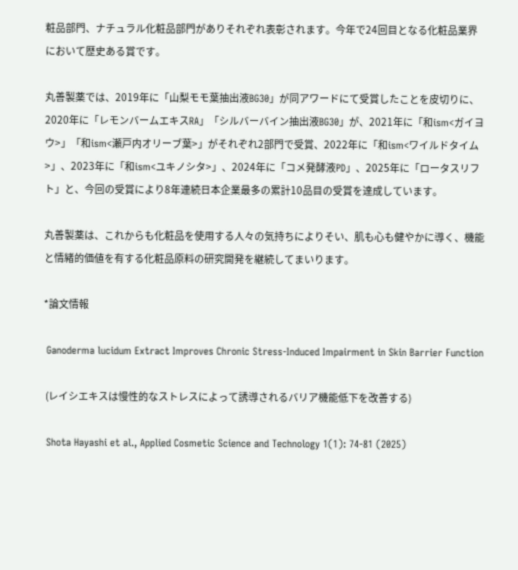粧品部門、ナチュラル化粧品部門がありそれぞれ表彰されます。今年で24回目となる化粧品業界において歴史ある賞です。

丸善製薬では、2019年に「山梨モモ葉抽出液BG30」が同アワードにて受賞したことを皮切りに、2020年に「レモンバームエキスRA」「シルバーバイン抽出液BG30」が、2021年に「和ism<ガイヨウ>」「和ism<瀬戸内オリーブ葉>」がそれぞれ2部門で受賞、2022年に「和ism<ワイルドタイム>」、2023年に「和ism<ユキノシタ>」、2024年に「コメ発酵液PD」、2025年に「ロータスリフト」と、今回の受賞により8年連続日本企業最多の累計10品目の受賞を達成しています。

丸善製薬は、これからも化粧品を使用する人々の気持ちによりそい、肌も心も健やかに導く、機能と情緒的価値を有する化粧品原料の研究開発を継続してまいります。

*論文情報

 Ganoderma lucidum Extract Improves Chronic Stress-Induced Impairment in Skin Barrier Function

 (レイシエキスは慢性的なストレスによって誘導されるバリア機能低下を改善する)

 Shota Hayashi et al., Applied Cosmetic Science and Technology 1(1): 74-81 (2025)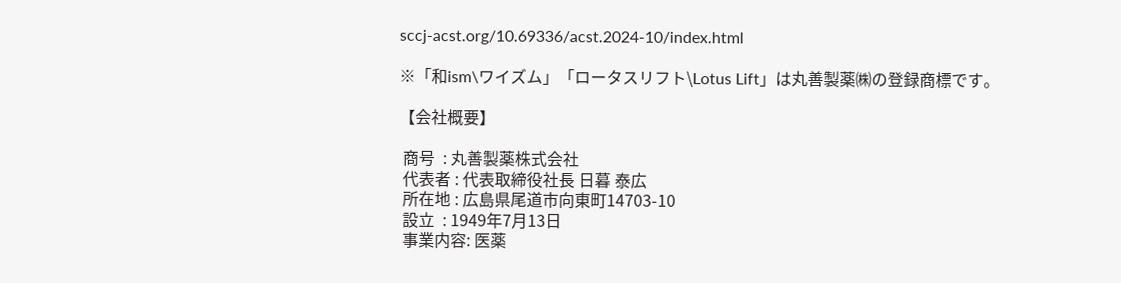sccj-acst.org/10.69336/acst.2024-10/index.html

※「和ism\ワイズム」「ロータスリフト\Lotus Lift」は丸善製薬㈱の登録商標です。

【会社概要】

 商号  : 丸善製薬株式会社
 代表者 : 代表取締役社長 日暮 泰広
 所在地 : 広島県尾道市向東町14703-10
 設立  : 1949年7月13日
 事業内容: 医薬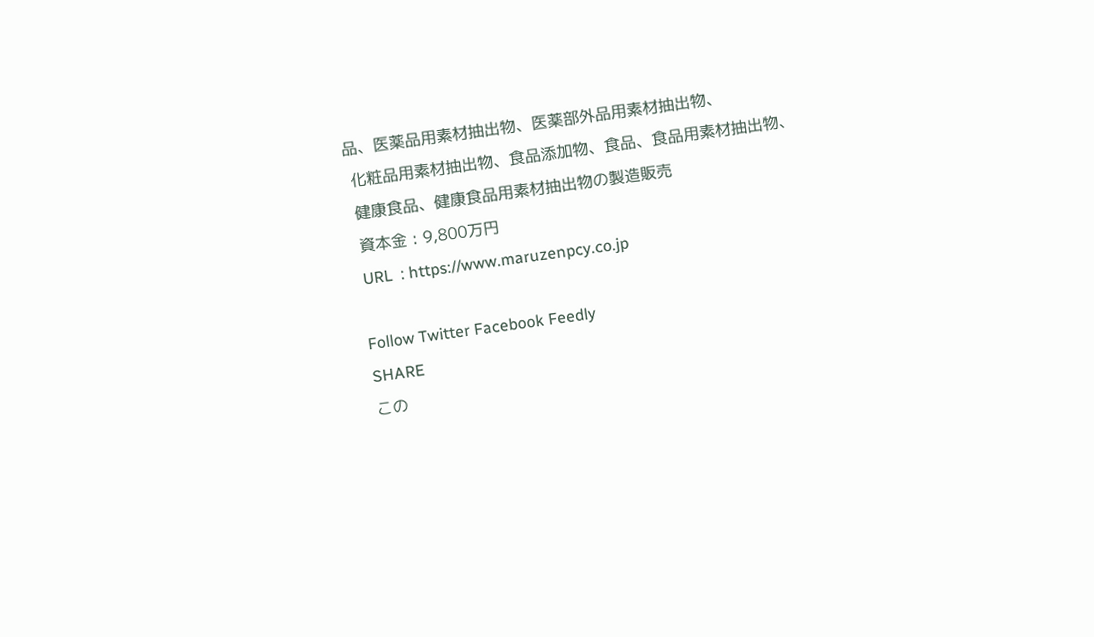品、医薬品用素材抽出物、医薬部外品用素材抽出物、
 化粧品用素材抽出物、食品添加物、食品、食品用素材抽出物、
 健康食品、健康食品用素材抽出物の製造販売
 資本金 : 9,800万円
 URL  : https://www.maruzenpcy.co.jp

Follow Twitter Facebook Feedly
SHARE
この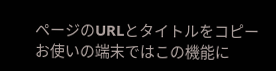ページのURLとタイトルをコピー
お使いの端末ではこの機能に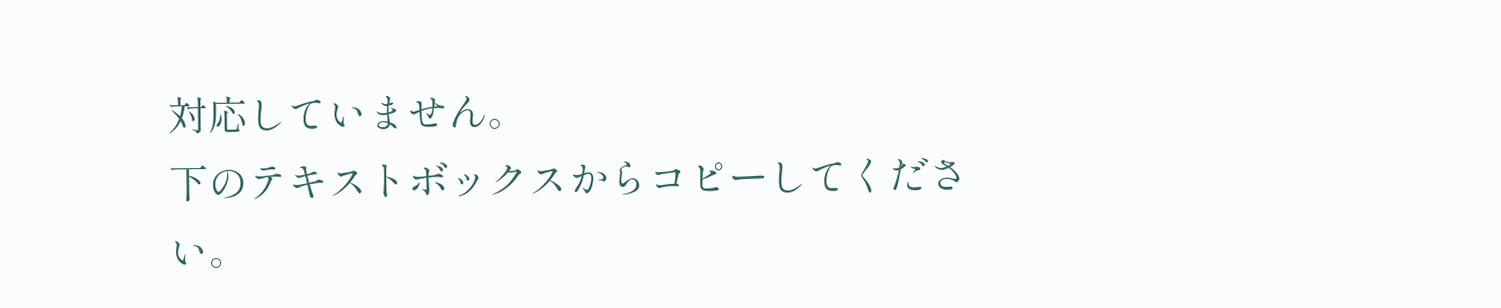対応していません。
下のテキストボックスからコピーしてください。